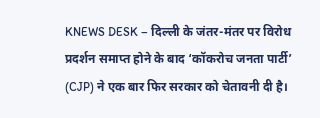KNEWS DESK – दिल्ली के जंतर-मंतर पर विरोध प्रदर्शन समाप्त होने के बाद ‘कॉकरोच जनता पार्टी’ (CJP) ने एक बार फिर सरकार को चेतावनी दी है।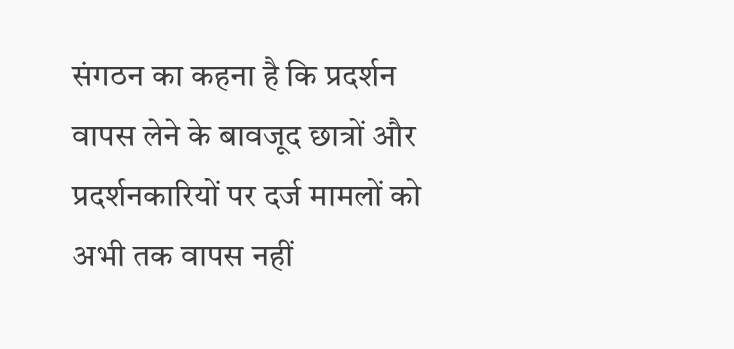संगठन का कहना है कि प्रदर्शन वापस लेने के बावजूद छात्रों और प्रदर्शनकारियों पर दर्ज मामलों को अभी तक वापस नहीं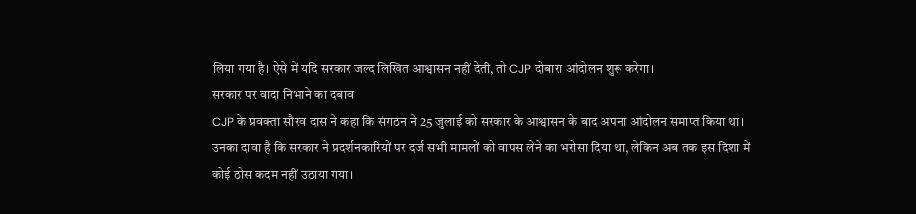लिया गया है। ऐसे में यदि सरकार जल्द लिखित आश्वासन नहीं देती, तो CJP दोबारा आंदोलन शुरू करेगा।
सरकार पर वादा निभाने का दबाव
CJP के प्रवक्ता सौरव दास ने कहा कि संगठन ने 25 जुलाई को सरकार के आश्वासन के बाद अपना आंदोलन समाप्त किया था। उनका दावा है कि सरकार ने प्रदर्शनकारियों पर दर्ज सभी मामलों को वापस लेने का भरोसा दिया था, लेकिन अब तक इस दिशा में कोई ठोस कदम नहीं उठाया गया।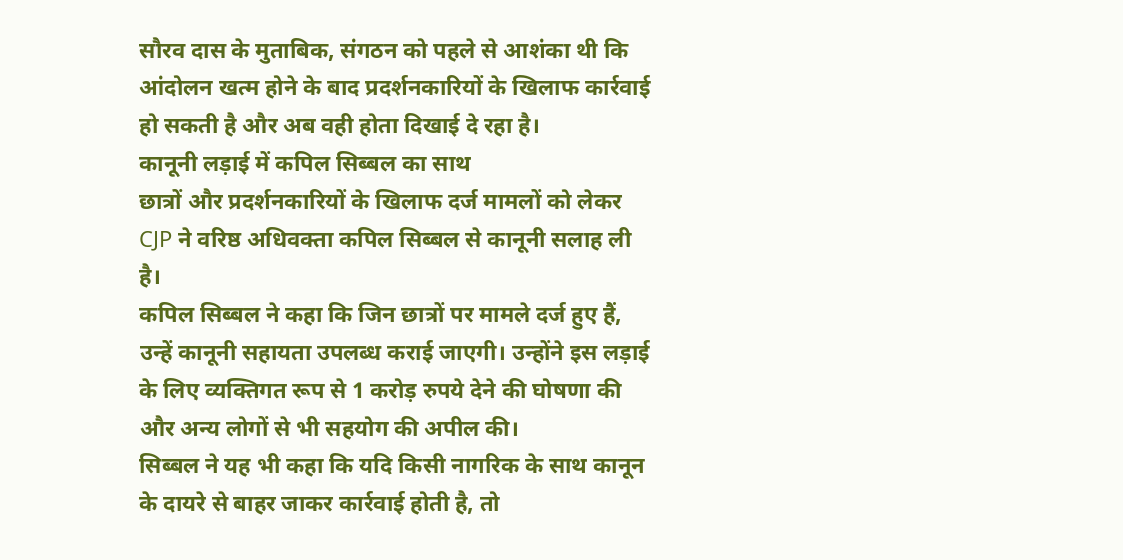सौरव दास के मुताबिक, संगठन को पहले से आशंका थी कि आंदोलन खत्म होने के बाद प्रदर्शनकारियों के खिलाफ कार्रवाई हो सकती है और अब वही होता दिखाई दे रहा है।
कानूनी लड़ाई में कपिल सिब्बल का साथ
छात्रों और प्रदर्शनकारियों के खिलाफ दर्ज मामलों को लेकर CJP ने वरिष्ठ अधिवक्ता कपिल सिब्बल से कानूनी सलाह ली है।
कपिल सिब्बल ने कहा कि जिन छात्रों पर मामले दर्ज हुए हैं, उन्हें कानूनी सहायता उपलब्ध कराई जाएगी। उन्होंने इस लड़ाई के लिए व्यक्तिगत रूप से 1 करोड़ रुपये देने की घोषणा की और अन्य लोगों से भी सहयोग की अपील की।
सिब्बल ने यह भी कहा कि यदि किसी नागरिक के साथ कानून के दायरे से बाहर जाकर कार्रवाई होती है, तो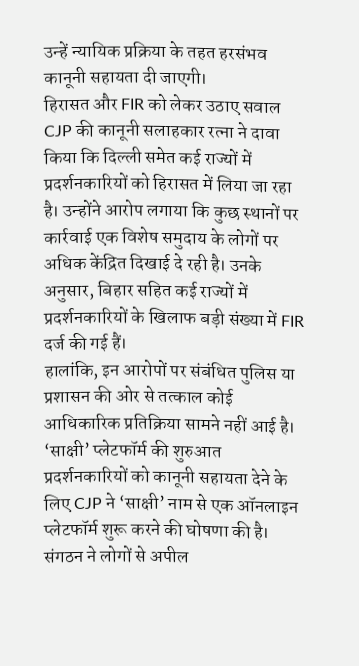उन्हें न्यायिक प्रक्रिया के तहत हरसंभव कानूनी सहायता दी जाएगी।
हिरासत और FIR को लेकर उठाए सवाल
CJP की कानूनी सलाहकार रत्ना ने दावा किया कि दिल्ली समेत कई राज्यों में प्रदर्शनकारियों को हिरासत में लिया जा रहा है। उन्होंने आरोप लगाया कि कुछ स्थानों पर कार्रवाई एक विशेष समुदाय के लोगों पर अधिक केंद्रित दिखाई दे रही है। उनके अनुसार, बिहार सहित कई राज्यों में प्रदर्शनकारियों के खिलाफ बड़ी संख्या में FIR दर्ज की गई हैं।
हालांकि, इन आरोपों पर संबंधित पुलिस या प्रशासन की ओर से तत्काल कोई आधिकारिक प्रतिक्रिया सामने नहीं आई है।
‘साक्षी’ प्लेटफॉर्म की शुरुआत
प्रदर्शनकारियों को कानूनी सहायता देने के लिए CJP ने ‘साक्षी’ नाम से एक ऑनलाइन प्लेटफॉर्म शुरू करने की घोषणा की है। संगठन ने लोगों से अपील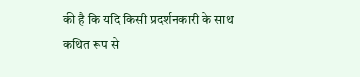की है कि यदि किसी प्रदर्शनकारी के साथ कथित रूप से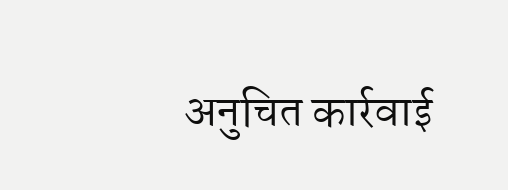अनुचित कार्रवाई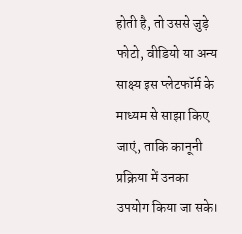होती है, तो उससे जुड़े फोटो, वीडियो या अन्य साक्ष्य इस प्लेटफॉर्म के माध्यम से साझा किए जाएं, ताकि कानूनी प्रक्रिया में उनका उपयोग किया जा सके।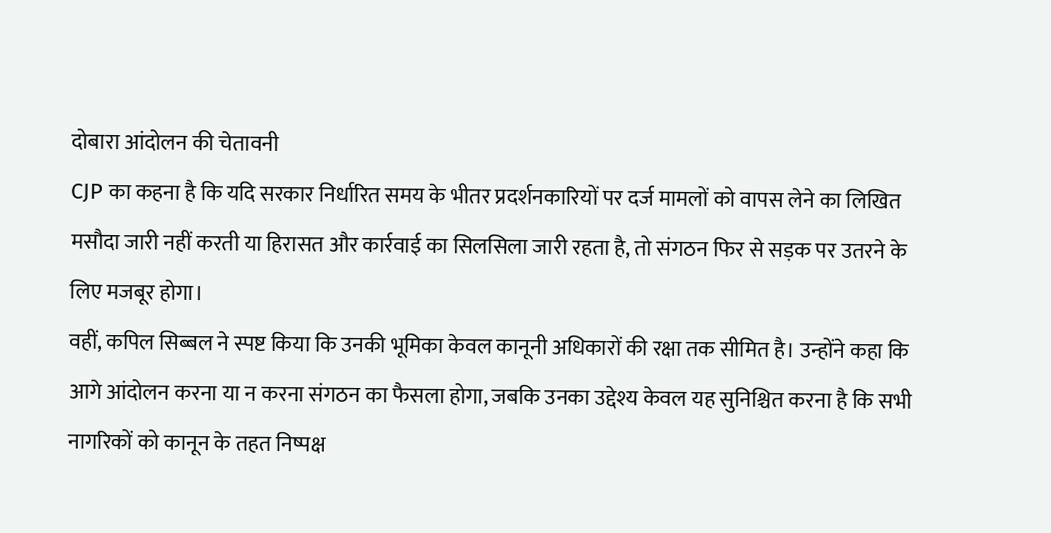दोबारा आंदोलन की चेतावनी
CJP का कहना है कि यदि सरकार निर्धारित समय के भीतर प्रदर्शनकारियों पर दर्ज मामलों को वापस लेने का लिखित मसौदा जारी नहीं करती या हिरासत और कार्रवाई का सिलसिला जारी रहता है, तो संगठन फिर से सड़क पर उतरने के लिए मजबूर होगा।
वहीं, कपिल सिब्बल ने स्पष्ट किया कि उनकी भूमिका केवल कानूनी अधिकारों की रक्षा तक सीमित है। उन्होंने कहा कि आगे आंदोलन करना या न करना संगठन का फैसला होगा, जबकि उनका उद्देश्य केवल यह सुनिश्चित करना है कि सभी नागरिकों को कानून के तहत निष्पक्ष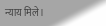न्याय मिले।